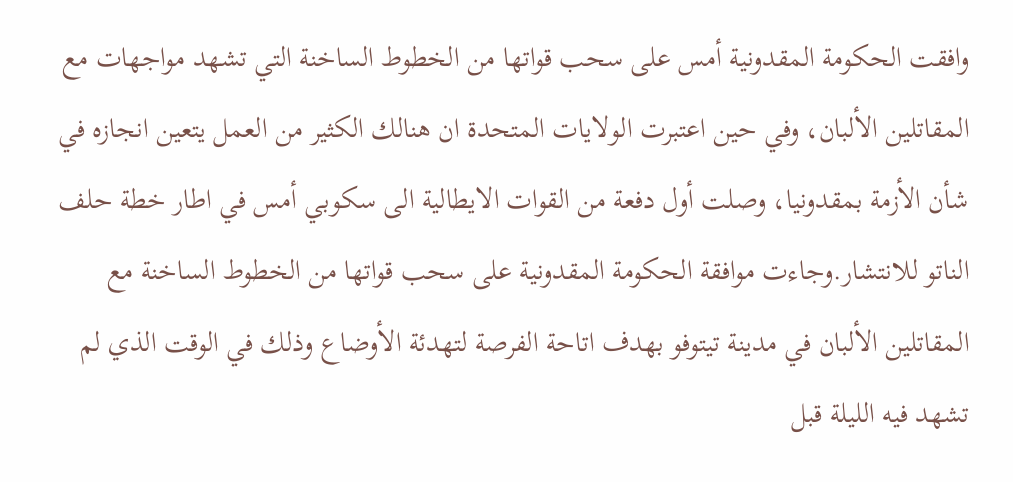وافقت الحكومة المقدونية أمس على سحب قواتها من الخطوط الساخنة التي تشهد مواجهات مع المقاتلين الألبان، وفي حين اعتبرت الولايات المتحدة ان هنالك الكثير من العمل يتعين انجازه في شأن الأزمة بمقدونيا، وصلت أول دفعة من القوات الايطالية الى سكوبي أمس في اطار خطة حلف الناتو للانتشار.وجاءت موافقة الحكومة المقدونية على سحب قواتها من الخطوط الساخنة مع المقاتلين الألبان في مدينة تيتوفو بهدف اتاحة الفرصة لتهدئة الأوضاع وذلك في الوقت الذي لم تشهد فيه الليلة قبل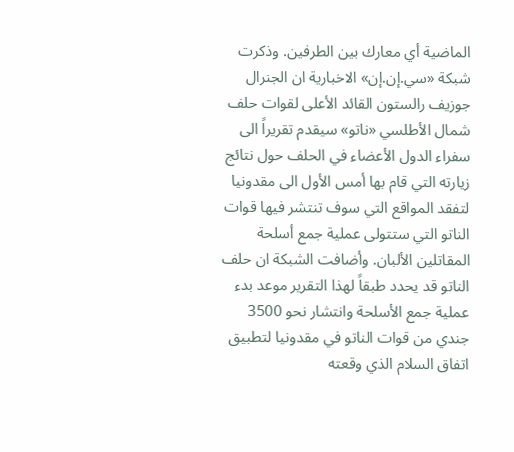الماضية أي معارك بين الطرفين. وذكرت شبكة «سي.إن.إن» الاخبارية ان الجنرال جوزيف رالستون القائد الأعلى لقوات حلف شمال الأطلسي «ناتو» سيقدم تقريراً الى سفراء الدول الأعضاء في الحلف حول نتائج زيارته التي قام بها أمس الأول الى مقدونيا لتفقد المواقع التي سوف تنتشر فيها قوات الناتو التي ستتولى عملية جمع أسلحة المقاتلين الألبان. وأضافت الشبكة ان حلف الناتو قد يحدد طبقاً لهذا التقرير موعد بدء عملية جمع الأسلحة وانتشار نحو 3500 جندي من قوات الناتو في مقدونيا لتطبيق اتفاق السلام الذي وقعته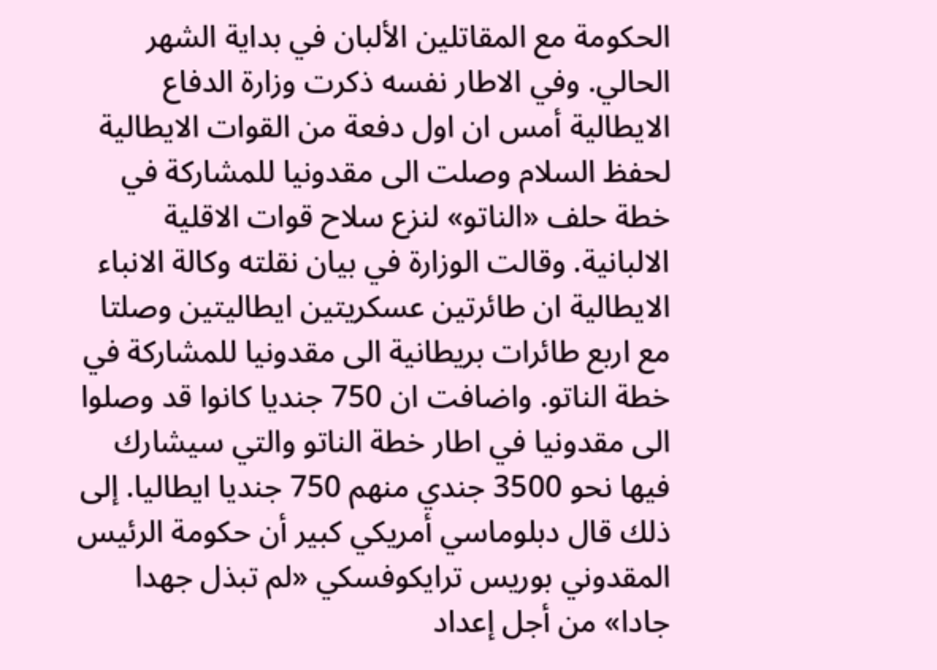الحكومة مع المقاتلين الألبان في بداية الشهر الحالي. وفي الاطار نفسه ذكرت وزارة الدفاع الايطالية أمس ان اول دفعة من القوات الايطالية لحفظ السلام وصلت الى مقدونيا للمشاركة في خطة حلف «الناتو» لنزع سلاح قوات الاقلية الالبانية. وقالت الوزارة في بيان نقلته وكالة الانباء الايطالية ان طائرتين عسكريتين ايطاليتين وصلتا مع اربع طائرات بريطانية الى مقدونيا للمشاركة في خطة الناتو. واضافت ان 750 جنديا كانوا قد وصلوا الى مقدونيا في اطار خطة الناتو والتي سيشارك فيها نحو 3500 جندي منهم 750 جنديا ايطاليا. إلى ذلك قال دبلوماسي أمريكي كبير أن حكومة الرئيس المقدوني بوريس ترايكوفسكي «لم تبذل جهدا جادا» من أجل إعداد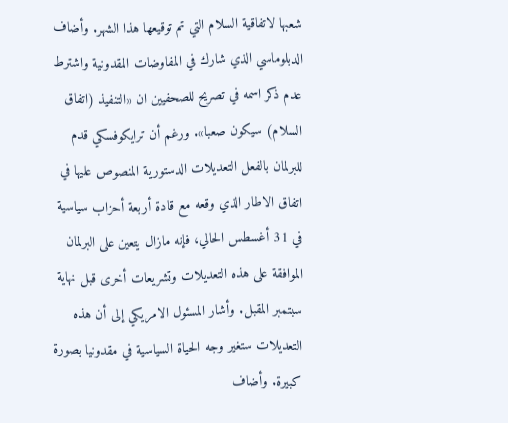شعبها لاتفاقية السلام التي تم توقيعها هذا الشهر. وأضاف الدبلوماسي الذي شارك في المفاوضات المقدونية واشترط عدم ذكر اسمه في تصريح للصحفيين ان «التنفيذ (اتفاق السلام) سيكون صعبا». ورغم أن ترايكوفسكي قدم للبرلمان بالفعل التعديلات الدستورية المنصوص عليها في اتفاق الاطار الذي وقعه مع قادة أربعة أحزاب سياسية في 31 أغسطس الحالي، فإنه مازال يتعين على البرلمان الموافقة على هذه التعديلات وتشريعات أخرى قبل نهاية سبتمبر المقبل. وأشار المسئول الامريكي إلى أن هذه التعديلات ستغير وجه الحياة السياسية في مقدونيا بصورة كبيرة. وأضاف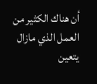أن هناك الكثير من العمل الذي مازال يتعين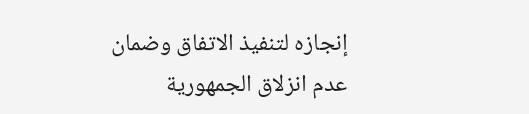إنجازه لتنفيذ الاتفاق وضمان عدم انزلاق الجمهورية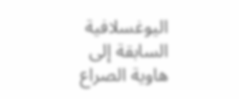اليوغسلافية السابقة إلى هاوية الصراع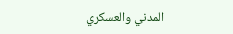المدني والعسكري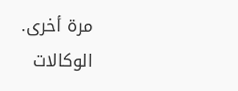مرة أخرى. الوكالات